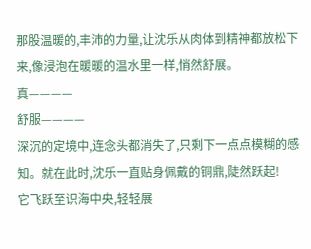那股温暖的,丰沛的力量,让沈乐从肉体到精神都放松下来,像浸泡在暖暖的温水里一样,悄然舒展。
真————
舒服————
深沉的定境中,连念头都消失了,只剩下一点点模糊的感知。就在此时,沈乐一直贴身佩戴的铜鼎,陡然跃起!
它飞跃至识海中央,轻轻展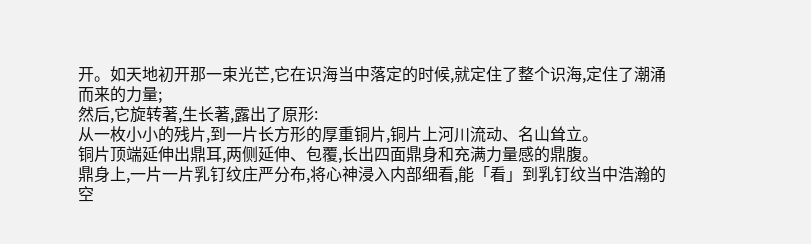开。如天地初开那一束光芒,它在识海当中落定的时候,就定住了整个识海,定住了潮涌而来的力量;
然后,它旋转著,生长著,露出了原形:
从一枚小小的残片,到一片长方形的厚重铜片,铜片上河川流动、名山耸立。
铜片顶端延伸出鼎耳,两侧延伸、包覆,长出四面鼎身和充满力量感的鼎腹。
鼎身上,一片一片乳钉纹庄严分布,将心神浸入内部细看,能「看」到乳钉纹当中浩瀚的空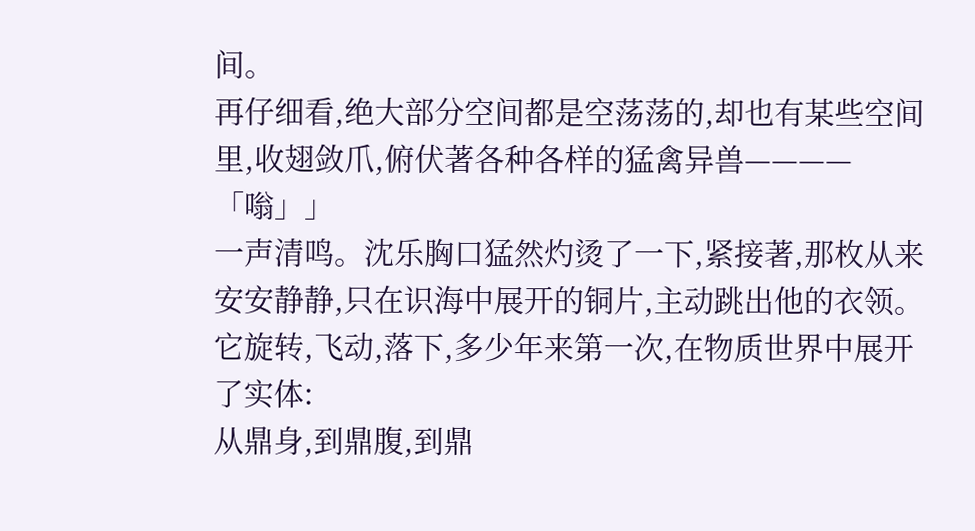间。
再仔细看,绝大部分空间都是空荡荡的,却也有某些空间里,收翅敛爪,俯伏著各种各样的猛禽异兽————
「嗡」」
一声清鸣。沈乐胸口猛然灼烫了一下,紧接著,那枚从来安安静静,只在识海中展开的铜片,主动跳出他的衣领。
它旋转,飞动,落下,多少年来第一次,在物质世界中展开了实体:
从鼎身,到鼎腹,到鼎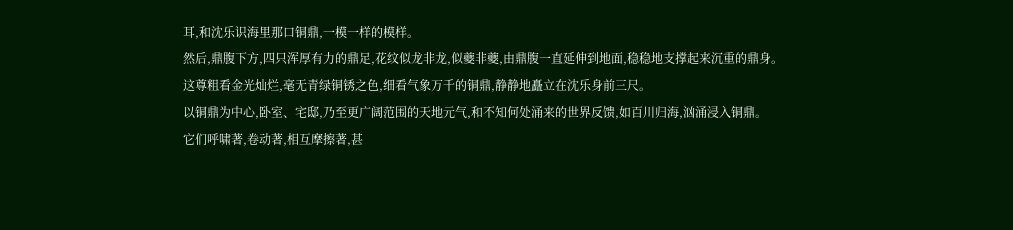耳,和沈乐识海里那口铜鼎,一模一样的模样。
然后,鼎腹下方,四只浑厚有力的鼎足,花纹似龙非龙,似夔非夔,由鼎腹一直延伸到地面,稳稳地支撑起来沉重的鼎身。
这尊粗看金光灿烂,毫无青绿铜锈之色,细看气象万千的铜鼎,静静地矗立在沈乐身前三尺。
以铜鼎为中心,卧室、宅邸,乃至更广阔范围的天地元气,和不知何处涌来的世界反馈,如百川归海,汹涌浸入铜鼎。
它们呼啸著,卷动著,相互摩擦著,甚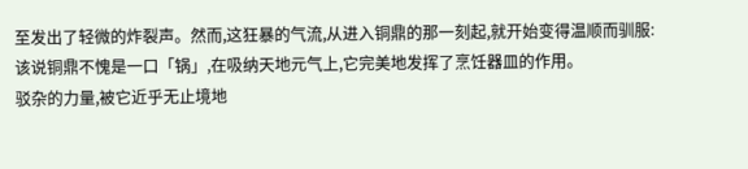至发出了轻微的炸裂声。然而,这狂暴的气流,从进入铜鼎的那一刻起,就开始变得温顺而驯服:
该说铜鼎不愧是一口「锅」,在吸纳天地元气上,它完美地发挥了烹饪器皿的作用。
驳杂的力量,被它近乎无止境地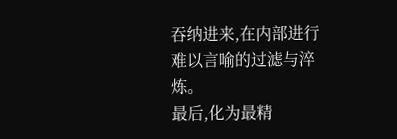吞纳进来,在内部进行难以言喻的过滤与淬炼。
最后,化为最精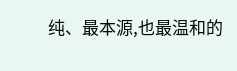纯、最本源,也最温和的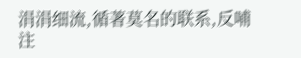涓涓细流,循著莫名的联系,反哺注